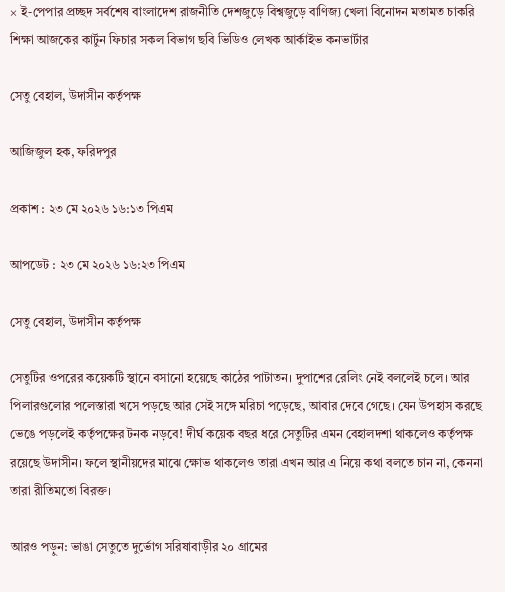× ই-পেপার প্রচ্ছদ সর্বশেষ বাংলাদেশ রাজনীতি দেশজুড়ে বিশ্বজুড়ে বাণিজ্য খেলা বিনোদন মতামত চাকরি শিক্ষা আজকের কার্টুন ফিচার সকল বিভাগ ছবি ভিডিও লেখক আর্কাইভ কনভার্টার

সেতু বেহাল, উদাসীন কর্তৃপক্ষ

আজিজুল হক, ফরিদপুর

প্রকাশ : ২৩ মে ২০২৬ ১৬:১৩ পিএম

আপডেট : ২৩ মে ২০২৬ ১৬:২৩ পিএম

সেতু বেহাল, উদাসীন কর্তৃপক্ষ

সেতুটির ওপরের কয়েকটি স্থানে বসানো হয়েছে কাঠের পাটাতন। দুপাশের রেলিং নেই বললেই চলে। আর পিলারগুলোর পলেস্তারা খসে পড়ছে আর সেই সঙ্গে মরিচা পড়েছে, আবার দেবে গেছে। যেন উপহাস করছে ভেঙে পড়লেই কর্তৃপক্ষের টনক নড়বে! দীর্ঘ কয়েক বছর ধরে সেতুটির এমন বেহালদশা থাকলেও কর্তৃপক্ষ রয়েছে উদাসীন। ফলে স্থানীয়দের মাঝে ক্ষোভ থাকলেও তারা এখন আর এ নিয়ে কথা বলতে চান না, কেননা তারা রীতিমতো বিরক্ত।

আরও পড়ুন: ভাঙা সেতুতে দুর্ভোগ সরিষাবাড়ীর ২০ গ্রামের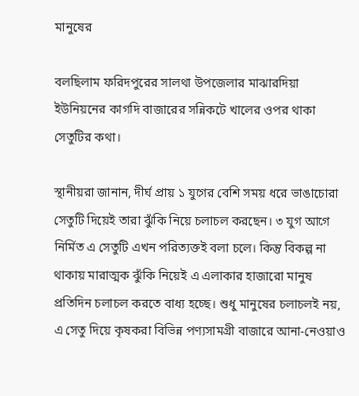মানুষের

বলছিলাম ফরিদপুরের সালথা উপজেলার মাঝারদিয়া ইউনিয়নের কাগদি বাজারের সন্নিকটে খালের ওপর থাকা সেতুটির কথা।

স্থানীয়রা জানান, দীর্ঘ প্রায় ১ যুগের বেশি সময় ধরে ভাঙাচোরা সেতুটি দিয়েই তারা ঝুঁকি নিয়ে চলাচল করছেন। ৩ যুগ আগে নির্মিত এ সেতুটি এখন পরিত্যক্তই বলা চলে। কিন্তু বিকল্প না থাকায় মারাত্মক ঝুঁকি নিয়েই এ এলাকার হাজারো মানুষ প্রতিদিন চলাচল করতে বাধ্য হচ্ছে। শুধু মানুষের চলাচলই নয়, এ সেতু দিয়ে কৃষকরা বিভিন্ন পণ্যসামগ্রী বাজারে আনা-নেওয়াও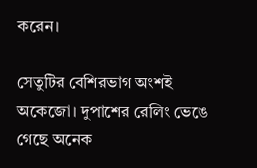করেন।

সেতুটির বেশিরভাগ অংশই অকেজো। দুপাশের রেলিং ভেঙে গেছে অনেক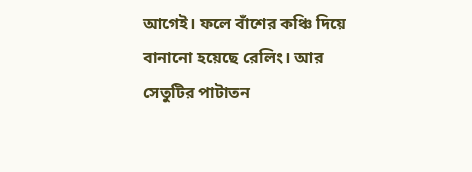আগেই। ফলে বাঁশের কঞ্চি দিয়ে বানানো হয়েছে রেলিং। আর সেতুটির পাটাতন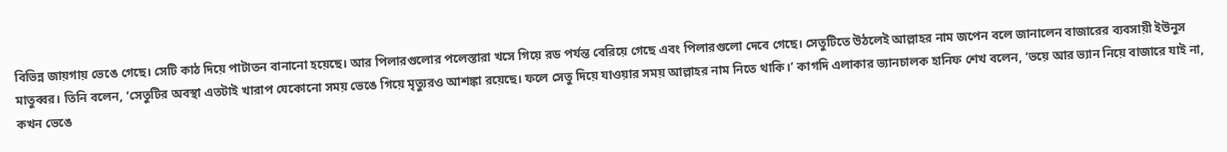বিভিন্ন জায়গায় ভেঙে গেছে। সেটি কাঠ দিয়ে পাটাতন বানানো হয়েছে। আর পিলারগুলোর পলেস্তারা খসে গিয়ে রড পর্যন্ত বেরিয়ে গেছে এবং পিলারগুলো দেবে গেছে। সেতুটিতে উঠলেই আল্লাহর নাম জপেন বলে জানালেন বাজারের ব্যবসায়ী ইউনুস মাতুব্বর। তিনি বলেন, ‘সেতুটির অবস্থা এতটাই খারাপ যেকোনো সময় ভেঙে গিয়ে মৃত্যুরও আশঙ্কা রয়েছে। ফলে সেতু দিয়ে যাওয়ার সময় আল্লাহর নাম নিতে থাকি।’ কাগদি এলাকার ভ্যানচালক হানিফ শেখ বলেন, ‘ভয়ে আর ভ্যান নিয়ে বাজারে যাই না, কখন ভেঙে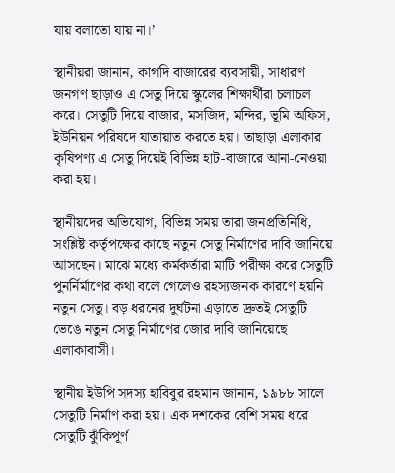যায় বলাতো যায় না।’

স্থানীয়রা জানান, কাগদি বাজারের ব্যবসায়ী, সাধারণ জনগণ ছাড়াও এ সেতু দিয়ে স্কুলের শিক্ষার্থীরা চলাচল করে। সেতুটি দিয়ে বাজার, মসজিদ, মন্দির, ভূমি অফিস, ইউনিয়ন পরিষদে যাতায়াত করতে হয়। তাছাড়া এলাকার কৃষিপণ্য এ সেতু দিয়েই বিভিন্ন হাট-বাজারে আনা-নেওয়া করা হয়।

স্থানীয়দের অভিযোগ, বিভিন্ন সময় তারা জনপ্রতিনিধি, সংশ্লিষ্ট কর্তৃপক্ষের কাছে নতুন সেতু নির্মাণের দাবি জানিয়ে আসছেন। মাঝে মধ্যে কর্মকর্তারা মাটি পরীক্ষা করে সেতুটি পুনর্নির্মাণের কথা বলে গেলেও রহস্যজনক কারণে হয়নি নতুন সেতু। বড় ধরনের দুর্ঘটনা এড়াতে দ্রুতই সেতুটি ভেঙে নতুন সেতু নির্মাণের জোর দাবি জানিয়েছে এলাকাবাসী।

স্থানীয় ইউপি সদস্য হাবিবুর রহমান জানান, ১৯৮৮ সালে সেতুটি নির্মাণ করা হয়। এক দশকের বেশি সময় ধরে সেতুটি ঝুঁকিপূর্ণ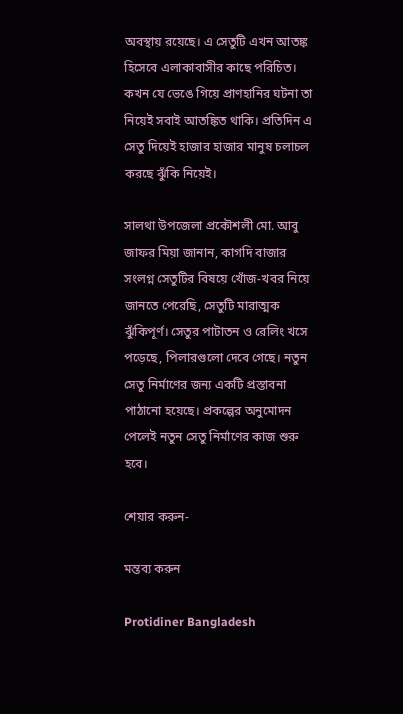অবস্থায় রয়েছে। এ সেতুটি এখন আতঙ্ক হিসেবে এলাকাবাসীর কাছে পরিচিত। কখন যে ভেঙে গিয়ে প্রাণহানির ঘটনা তা নিয়েই সবাই আতঙ্কিত থাকি। প্রতিদিন এ সেতু দিয়েই হাজার হাজার মানুষ চলাচল করছে ঝুঁকি নিয়েই।

সালথা উপজেলা প্রকৌশলী মো. আবু জাফর মিয়া জানান, কাগদি বাজার সংলগ্ন সেতুটির বিষয়ে খোঁজ-খবর নিয়ে জানতে পেরেছি, সেতুটি মারাত্মক ঝুঁকিপূর্ণ। সেতুর পাটাতন ও রেলিং খসে পড়েছে, পিলারগুলো দেবে গেছে। নতুন সেতু নির্মাণের জন্য একটি প্রস্তাবনা পাঠানো হয়েছে। প্রকল্পের অনুমোদন পেলেই নতুন সেতু নির্মাণের কাজ শুরু হবে।

শেয়ার করুন-

মন্তব্য করুন

Protidiner Bangladesh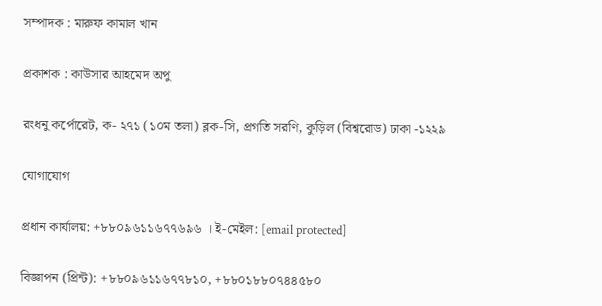সম্পাদক : মারুফ কামাল খান

প্রকাশক : কাউসার আহমেদ অপু

রংধনু কর্পোরেট, ক- ২৭১ (১০ম তলা) ব্লক-সি, প্রগতি সরণি, কুড়িল (বিশ্বরোড) ঢাকা -১২২৯

যোগাযোগ

প্রধান কার্যালয়: +৮৮০৯৬১১৬৭৭৬৯৬ । ই-মেইল: [email protected]

বিজ্ঞাপন (প্রিন্ট): +৮৮০৯৬১১৬৭৭৮১০, +৮৮০১৮৮০৭৪৪৫৮০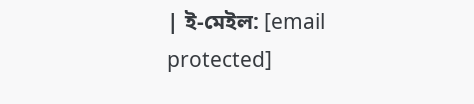| ই-মেইল: [email protected]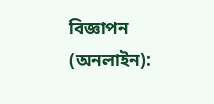বিজ্ঞাপন (অনলাইন):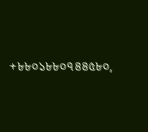+৮৮০১৮৮০৭৪৪৫৮০,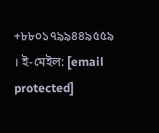+৮৮০১৭৯৯৪৪৯৫৫৯ । ই-মেইল: [email protected]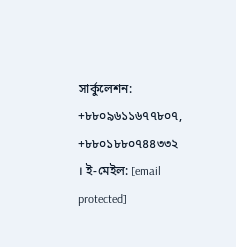সার্কুলেশন: +৮৮০৯৬১১৬৭৭৮০৭, +৮৮০১৮৮০৭৪৪৩৩২ । ই-মেইল: [email protected]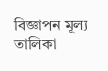বিজ্ঞাপন মূল্য তালিকা